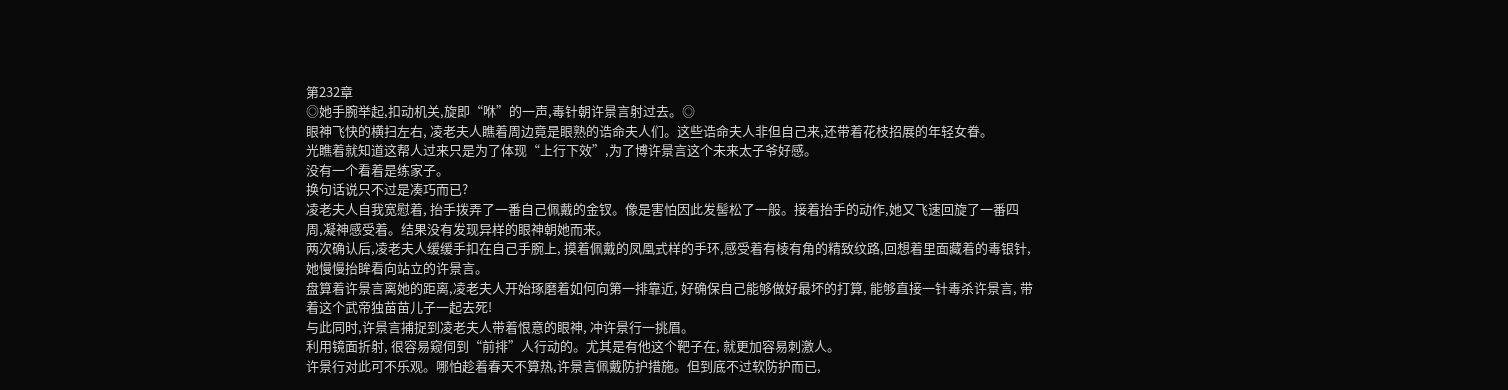第232章
◎她手腕举起,扣动机关,旋即“咻”的一声,毒针朝许景言射过去。◎
眼神飞快的横扫左右, 凌老夫人瞧着周边竟是眼熟的诰命夫人们。这些诰命夫人非但自己来,还带着花枝招展的年轻女眷。
光瞧着就知道这帮人过来只是为了体现“上行下效”,为了博许景言这个未来太子爷好感。
没有一个看着是练家子。
换句话说只不过是凑巧而已?
凌老夫人自我宽慰着, 抬手拨弄了一番自己佩戴的金钗。像是害怕因此发髻松了一般。接着抬手的动作,她又飞速回旋了一番四周,凝神感受着。结果没有发现异样的眼神朝她而来。
两次确认后,凌老夫人缓缓手扣在自己手腕上, 摸着佩戴的凤凰式样的手环,感受着有棱有角的精致纹路,回想着里面藏着的毒银针,她慢慢抬眸看向站立的许景言。
盘算着许景言离她的距离,凌老夫人开始琢磨着如何向第一排靠近, 好确保自己能够做好最坏的打算, 能够直接一针毒杀许景言, 带着这个武帝独苗苗儿子一起去死!
与此同时,许景言捕捉到凌老夫人带着恨意的眼神, 冲许景行一挑眉。
利用镜面折射, 很容易窥伺到“前排”人行动的。尤其是有他这个靶子在, 就更加容易刺激人。
许景行对此可不乐观。哪怕趁着春天不算热,许景言佩戴防护措施。但到底不过软防护而已,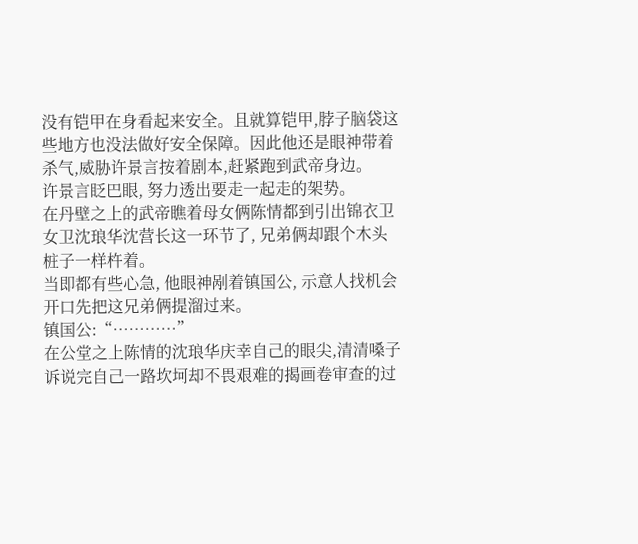没有铠甲在身看起来安全。且就算铠甲,脖子脑袋这些地方也没法做好安全保障。因此他还是眼神带着杀气,威胁许景言按着剧本,赶紧跑到武帝身边。
许景言眨巴眼, 努力透出要走一起走的架势。
在丹壁之上的武帝瞧着母女俩陈情都到引出锦衣卫女卫沈琅华沈营长这一环节了, 兄弟俩却跟个木头桩子一样杵着。
当即都有些心急, 他眼神剐着镇国公, 示意人找机会开口先把这兄弟俩提溜过来。
镇国公:“…………”
在公堂之上陈情的沈琅华庆幸自己的眼尖,清清嗓子诉说完自己一路坎坷却不畏艰难的揭画卷审查的过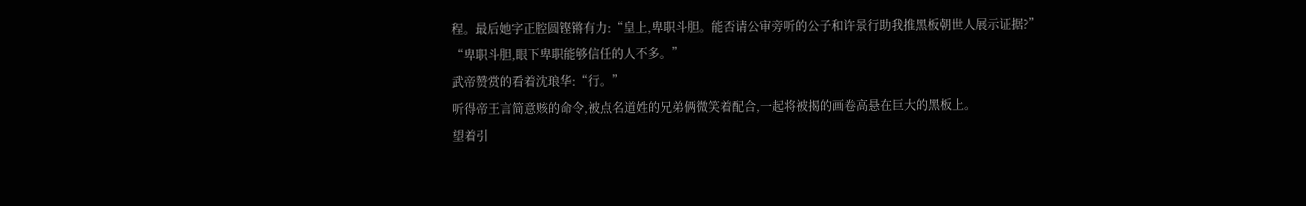程。最后她字正腔圆铿锵有力:“皇上,卑职斗胆。能否请公审旁听的公子和许景行助我推黑板朝世人展示证据?”
“卑职斗胆,眼下卑职能够信任的人不多。”
武帝赞赏的看着沈琅华:“行。”
听得帝王言简意赅的命令,被点名道姓的兄弟俩微笑着配合,一起将被揭的画卷高悬在巨大的黑板上。
望着引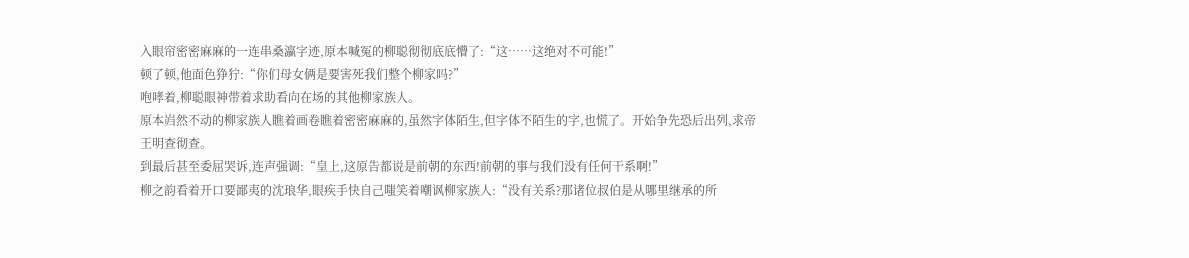入眼帘密密麻麻的一连串桑瀛字迹,原本喊冤的柳聪彻彻底底懵了:“这……这绝对不可能!”
顿了顿,他面色狰狞:“你们母女俩是要害死我们整个柳家吗?”
咆哮着,柳聪眼神带着求助看向在场的其他柳家族人。
原本岿然不动的柳家族人瞧着画卷瞧着密密麻麻的,虽然字体陌生,但字体不陌生的字,也慌了。开始争先恐后出列,求帝王明查彻查。
到最后甚至委屈哭诉,连声强调:“皇上,这原告都说是前朝的东西!前朝的事与我们没有任何干系啊!”
柳之韵看着开口要鄙夷的沈琅华,眼疾手快自己嗤笑着嘲讽柳家族人:“没有关系?那诸位叔伯是从哪里继承的所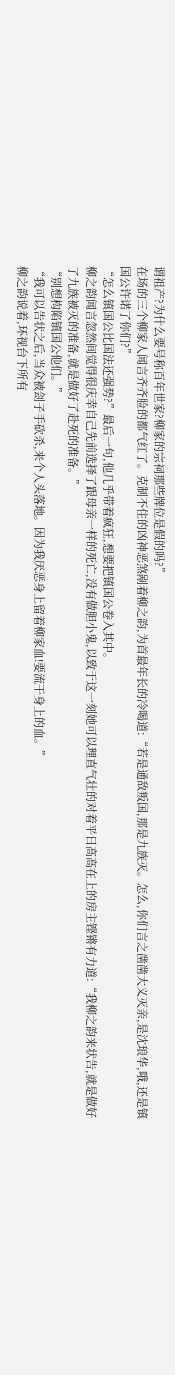谓祖产?为什么要号称百年世家?柳家的宗祠那些牌位是假的吗?”
在场的三个柳家人闻言齐齐脸的都气红了。克制不住的凶神恶煞剐着柳之韵,为首最年长的冷喝道:“若是通敌叛国,那是九族灭。怎么,你们言之凿凿大义灭亲,是沈琅华,哦,还是镇国公许诺了你们?”
“怎么镇国公比国法还强势?”最后一句,他几乎带着疯狂,想要把镇国公卷入其中。
柳之韵闻言忽然间觉得很庆幸自己先前选择了跟母亲一样的死亡,没有做胆小鬼,以致于这一刻她可以理直气壮的对着平日高高在上的房主铿锵有力道:“我柳之韵来状告,就是做好了九族被灭的准备,就是做好了赴死的准备。”
“别想构陷镇国公他们。”
“我可以告状之后,当众被刽子手砍杀,来个人头落地。因为我厌恶身上留着柳家血!要流干身上的血。”
柳之韵说着,环视台下所有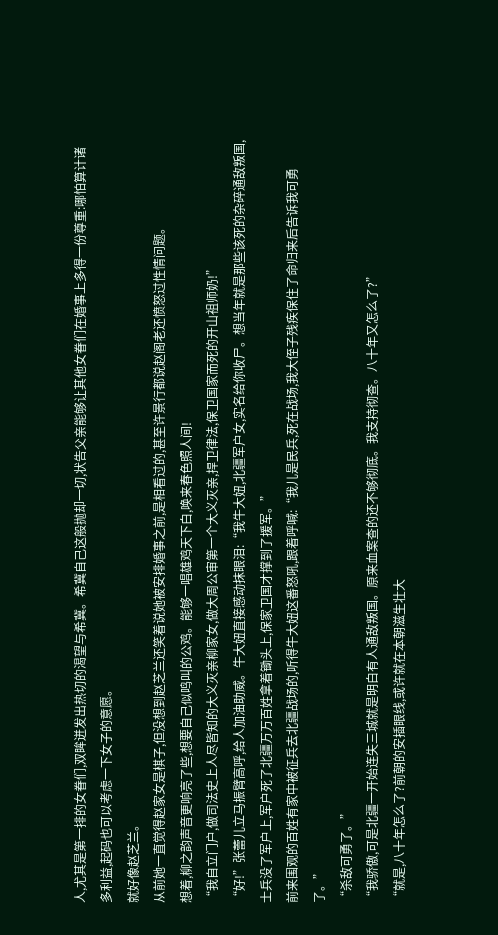人,尤其是第一排的女眷们,双眸迸发出热切的渴望与希冀。希冀自己这般抛却一切,状告父亲能够让其他女眷们在婚事上多得一份尊重:哪怕算计诸多利益,起码也可以考虑一下女子的意愿。
就好像赵芝兰。
从前她一直觉得赵家女是棋子,但没想到赵芝兰还笑着说她被安排婚事之前,是相看过的,甚至许景行都说赵阁老还愤怒过性情问题。
想着,柳之韵声音更响亮了些,想要自己似鸣叫的公鸡。能够一唱雄鸡天下白,唤来春色照人间!
“我自立门户,做司法史上人尽皆知的大义灭亲柳家女,做大周公审第一个大义灭亲,捍卫律法,保卫国家而死的开山祖师奶!”
“好!”张蕾儿立马振臂高呼,给人加油助威。牛大妞直接感动抹眼泪:“我牛大妞,北疆军户女,实名给你收尸。想当年就是那些该死的杂碎通敌叛国,士兵没了军户上,军户死了北疆万万百姓拿着锄头上,保家卫国才撑到了援军。”
前来围观的百姓有家中被征兵去北疆战场的,听得牛大妞这番怒吼,跟着呼喊:“我儿是民兵,死在战场,我大侄子残疾保住了命归来后告诉我可勇了。”
“杀敌可勇了。”
“我骄傲,可是北疆一开始连失三城就是明白有人通敌叛国。原来血案查的还不够彻底。我支持彻查。八十年又怎么了?”
“就是,八十年怎么了?前朝的安插眼线,或许就在本朝滋生壮大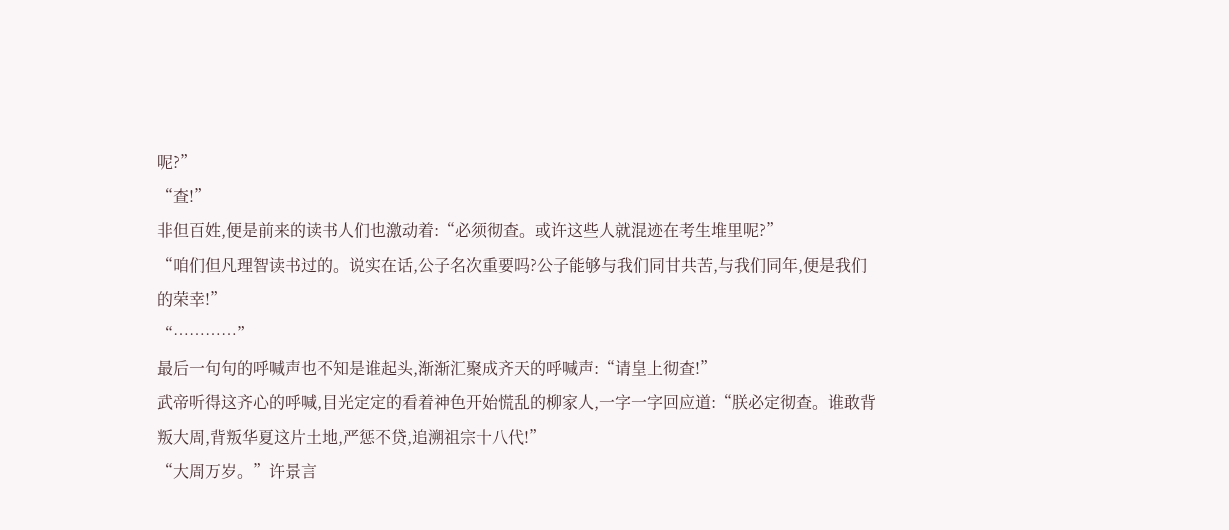呢?”
“查!”
非但百姓,便是前来的读书人们也激动着:“必须彻查。或许这些人就混迹在考生堆里呢?”
“咱们但凡理智读书过的。说实在话,公子名次重要吗?公子能够与我们同甘共苦,与我们同年,便是我们的荣幸!”
“…………”
最后一句句的呼喊声也不知是谁起头,渐渐汇聚成齐天的呼喊声:“请皇上彻查!”
武帝听得这齐心的呼喊,目光定定的看着神色开始慌乱的柳家人,一字一字回应道:“朕必定彻查。谁敢背叛大周,背叛华夏这片土地,严惩不贷,追溯祖宗十八代!”
“大周万岁。”许景言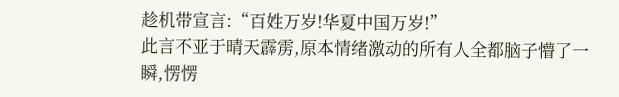趁机带宣言:“百姓万岁!华夏中国万岁!”
此言不亚于晴天霹雳,原本情绪激动的所有人全都脑子懵了一瞬,愣愣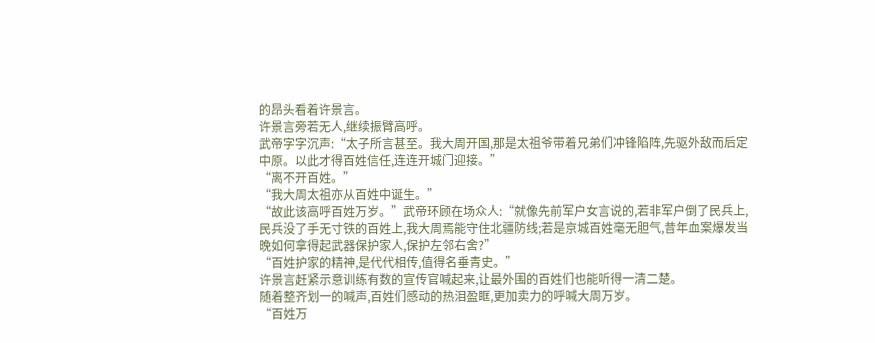的昂头看着许景言。
许景言旁若无人,继续振臂高呼。
武帝字字沉声:“太子所言甚至。我大周开国,那是太祖爷带着兄弟们冲锋陷阵,先驱外敌而后定中原。以此才得百姓信任,连连开城门迎接。”
“离不开百姓。”
“我大周太祖亦从百姓中诞生。”
“故此该高呼百姓万岁。”武帝环顾在场众人:“就像先前军户女言说的,若非军户倒了民兵上,民兵没了手无寸铁的百姓上,我大周焉能守住北疆防线;若是京城百姓毫无胆气,昔年血案爆发当晚如何拿得起武器保护家人,保护左邻右舍?”
“百姓护家的精神,是代代相传,值得名垂青史。”
许景言赶紧示意训练有数的宣传官喊起来,让最外围的百姓们也能听得一清二楚。
随着整齐划一的喊声,百姓们感动的热泪盈眶,更加卖力的呼喊大周万岁。
“百姓万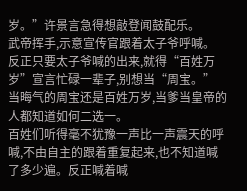岁。”许景言急得想敲登闻鼓配乐。
武帝挥手,示意宣传官跟着太子爷呼喊。
反正只要太子爷喊的出来,就得“百姓万岁”宣言忙碌一辈子,别想当“周宝。”
当晦气的周宝还是百姓万岁,当爹当皇帝的人都知道如何二选一。
百姓们听得毫不犹豫一声比一声震天的呼喊,不由自主的跟着重复起来,也不知道喊了多少遍。反正喊着喊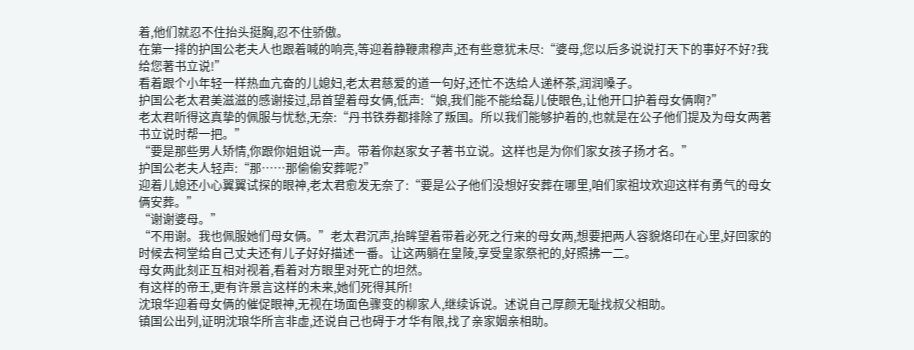着,他们就忍不住抬头挺胸,忍不住骄傲。
在第一排的护国公老夫人也跟着喊的响亮,等迎着静鞭肃穆声,还有些意犹未尽:“婆母,您以后多说说打天下的事好不好?我给您著书立说!”
看着跟个小年轻一样热血亢奋的儿媳妇,老太君慈爱的道一句好,还忙不迭给人递杯茶,润润嗓子。
护国公老太君美滋滋的感谢接过,昂首望着母女俩,低声:“娘,我们能不能给磊儿使眼色,让他开口护着母女俩啊?”
老太君听得这真挚的佩服与忧愁,无奈:“丹书铁券都排除了叛国。所以我们能够护着的,也就是在公子他们提及为母女两著书立说时帮一把。”
“要是那些男人矫情,你跟你姐姐说一声。带着你赵家女子著书立说。这样也是为你们家女孩子扬才名。”
护国公老夫人轻声:“那……那偷偷安葬呢?”
迎着儿媳还小心翼翼试探的眼神,老太君愈发无奈了:“要是公子他们没想好安葬在哪里,咱们家祖坟欢迎这样有勇气的母女俩安葬。”
“谢谢婆母。”
“不用谢。我也佩服她们母女俩。”老太君沉声,抬眸望着带着必死之行来的母女两,想要把两人容貌烙印在心里,好回家的时候去祠堂给自己丈夫还有儿子好好描述一番。让这两躺在皇陵,享受皇家祭祀的,好照拂一二。
母女两此刻正互相对视着,看着对方眼里对死亡的坦然。
有这样的帝王,更有许景言这样的未来,她们死得其所!
沈琅华迎着母女俩的催促眼神,无视在场面色骤变的柳家人,继续诉说。述说自己厚颜无耻找叔父相助。
镇国公出列,证明沈琅华所言非虚,还说自己也碍于才华有限,找了亲家姻亲相助。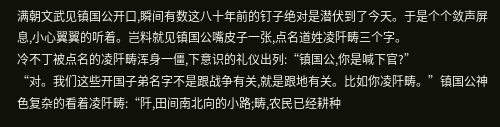满朝文武见镇国公开口,瞬间有数这八十年前的钉子绝对是潜伏到了今天。于是个个敛声屏息,小心翼翼的听着。岂料就见镇国公嘴皮子一张,点名道姓凌阡畴三个字。
冷不丁被点名的凌阡畴浑身一僵,下意识的礼仪出列:“镇国公,你是喊下官?”
“对。我们这些开国子弟名字不是跟战争有关,就是跟地有关。比如你凌阡畴。”镇国公神色复杂的看着凌阡畴:“阡,田间南北向的小路;畴,农民已经耕种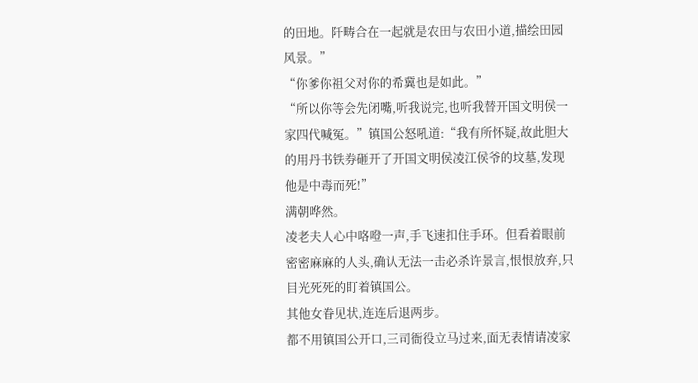的田地。阡畴合在一起就是农田与农田小道,描绘田园风景。”
“你爹你祖父对你的希冀也是如此。”
“所以你等会先闭嘴,听我说完,也听我替开国文明侯一家四代喊冤。”镇国公怒吼道:“我有所怀疑,故此胆大的用丹书铁券砸开了开国文明侯凌江侯爷的坟墓,发现他是中毒而死!”
满朝哗然。
凌老夫人心中咯噔一声,手飞速扣住手环。但看着眼前密密麻麻的人头,确认无法一击必杀许景言,恨恨放弃,只目光死死的盯着镇国公。
其他女眷见状,连连后退两步。
都不用镇国公开口,三司衙役立马过来,面无表情请凌家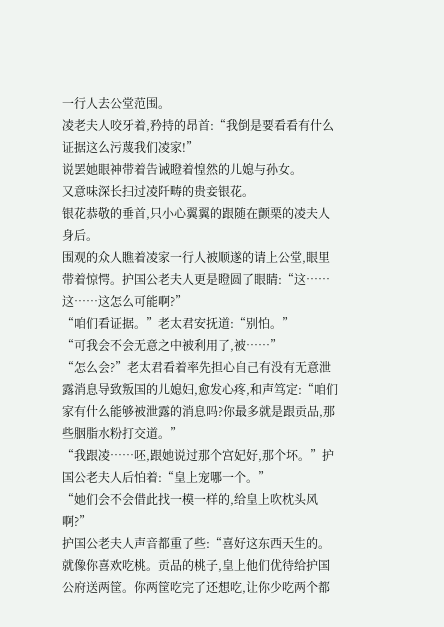一行人去公堂范围。
凌老夫人咬牙着,矜持的昂首:“我倒是要看看有什么证据这么污蔑我们凌家!”
说罢她眼神带着告诫瞪着惶然的儿媳与孙女。
又意味深长扫过凌阡畴的贵妾银花。
银花恭敬的垂首,只小心翼翼的跟随在颤栗的凌夫人身后。
围观的众人瞧着凌家一行人被顺遂的请上公堂,眼里带着惊愕。护国公老夫人更是瞪圆了眼睛:“这……这……这怎么可能啊?”
“咱们看证据。”老太君安抚道:“别怕。”
“可我会不会无意之中被利用了,被……”
“怎么会?”老太君看着率先担心自己有没有无意泄露消息导致叛国的儿媳妇,愈发心疼,和声笃定:“咱们家有什么能够被泄露的消息吗?你最多就是跟贡品,那些胭脂水粉打交道。”
“我跟凌……呸,跟她说过那个宫妃好,那个坏。”护国公老夫人后怕着:“皇上宠哪一个。”
“她们会不会借此找一模一样的,给皇上吹枕头风啊?”
护国公老夫人声音都重了些:“喜好这东西天生的。就像你喜欢吃桃。贡品的桃子,皇上他们优待给护国公府送两筐。你两筐吃完了还想吃,让你少吃两个都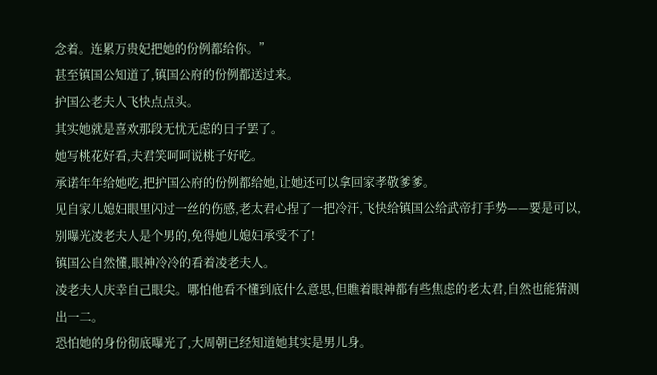念着。连累万贵妃把她的份例都给你。”
甚至镇国公知道了,镇国公府的份例都送过来。
护国公老夫人飞快点点头。
其实她就是喜欢那段无忧无虑的日子罢了。
她写桃花好看,夫君笑呵呵说桃子好吃。
承诺年年给她吃,把护国公府的份例都给她,让她还可以拿回家孝敬爹爹。
见自家儿媳妇眼里闪过一丝的伤感,老太君心捏了一把冷汗,飞快给镇国公给武帝打手势——要是可以,别曝光凌老夫人是个男的,免得她儿媳妇承受不了!
镇国公自然懂,眼神冷冷的看着凌老夫人。
凌老夫人庆幸自己眼尖。哪怕他看不懂到底什么意思,但瞧着眼神都有些焦虑的老太君,自然也能猜测出一二。
恐怕她的身份彻底曝光了,大周朝已经知道她其实是男儿身。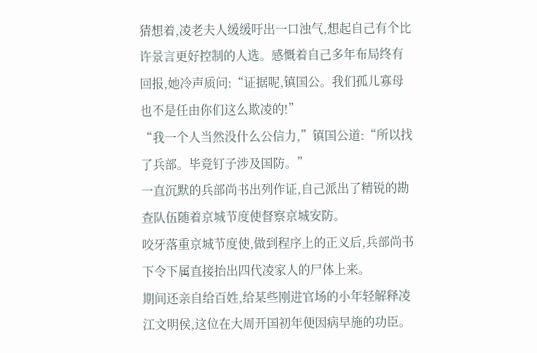猜想着,凌老夫人缓缓吁出一口浊气,想起自己有个比许景言更好控制的人选。感慨着自己多年布局终有回报,她冷声质问:“证据呢,镇国公。我们孤儿寡母也不是任由你们这么欺凌的!”
“我一个人当然没什么公信力,”镇国公道:“所以找了兵部。毕竟钉子涉及国防。”
一直沉默的兵部尚书出列作证,自己派出了精锐的勘查队伍随着京城节度使督察京城安防。
咬牙落重京城节度使,做到程序上的正义后,兵部尚书下令下属直接抬出四代凌家人的尸体上来。
期间还亲自给百姓,给某些刚进官场的小年轻解释凌江文明侯,这位在大周开国初年便因病早施的功臣。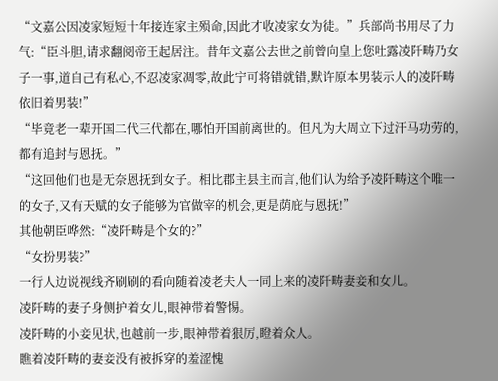“文嘉公因凌家短短十年接连家主殒命,因此才收凌家女为徒。”兵部尚书用尽了力气:“臣斗胆,请求翻阅帝王起居注。昔年文嘉公去世之前曾向皇上您吐露凌阡畴乃女子一事,道自己有私心,不忍凌家凋零,故此宁可将错就错,默许原本男装示人的凌阡畴依旧着男装!”
“毕竟老一辈开国二代三代都在,哪怕开国前离世的。但凡为大周立下过汗马功劳的,都有追封与恩抚。”
“这回他们也是无奈恩抚到女子。相比郡主县主而言,他们认为给予凌阡畴这个唯一的女子,又有天赋的女子能够为官做宰的机会,更是荫庇与恩抚!”
其他朝臣哗然:“凌阡畴是个女的?”
“女扮男装?”
一行人边说视线齐刷刷的看向随着凌老夫人一同上来的凌阡畴妻妾和女儿。
凌阡畴的妻子身侧护着女儿,眼神带着警惕。
凌阡畴的小妾见状,也越前一步,眼神带着狠厉,瞪着众人。
瞧着凌阡畴的妻妾没有被拆穿的羞涩愧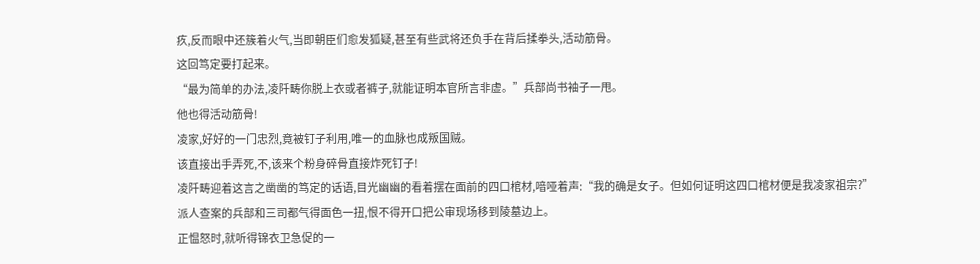疚,反而眼中还簇着火气,当即朝臣们愈发狐疑,甚至有些武将还负手在背后揉拳头,活动筋骨。
这回笃定要打起来。
“最为简单的办法,凌阡畴你脱上衣或者裤子,就能证明本官所言非虚。”兵部尚书袖子一甩。
他也得活动筋骨!
凌家,好好的一门忠烈,竟被钉子利用,唯一的血脉也成叛国贼。
该直接出手弄死,不,该来个粉身碎骨直接炸死钉子!
凌阡畴迎着这言之凿凿的笃定的话语,目光幽幽的看着摆在面前的四口棺材,喑哑着声:“我的确是女子。但如何证明这四口棺材便是我凌家祖宗?”
派人查案的兵部和三司都气得面色一扭,恨不得开口把公审现场移到陵墓边上。
正愠怒时,就听得锦衣卫急促的一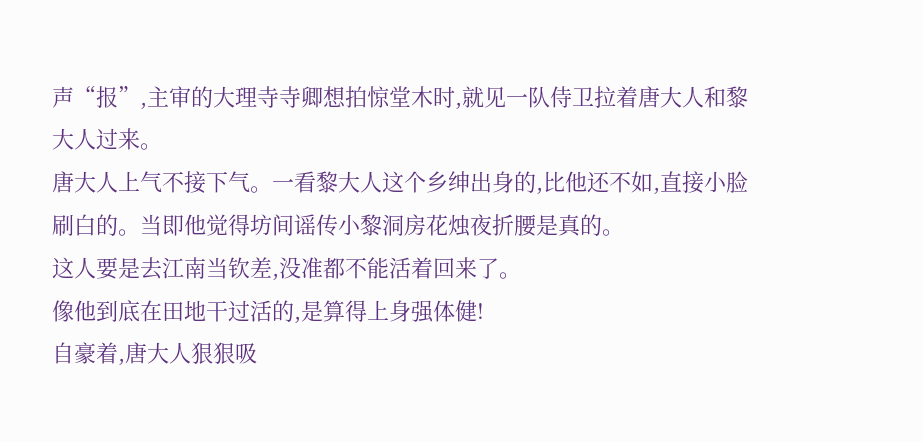声“报”,主审的大理寺寺卿想拍惊堂木时,就见一队侍卫拉着唐大人和黎大人过来。
唐大人上气不接下气。一看黎大人这个乡绅出身的,比他还不如,直接小脸刷白的。当即他觉得坊间谣传小黎洞房花烛夜折腰是真的。
这人要是去江南当钦差,没准都不能活着回来了。
像他到底在田地干过活的,是算得上身强体健!
自豪着,唐大人狠狠吸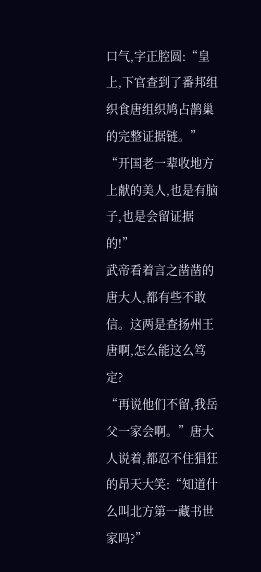口气,字正腔圆:“皇上,下官查到了番邦组织食唐组织鸠占鹊巢的完整证据链。”
“开国老一辈收地方上献的美人,也是有脑子,也是会留证据的!”
武帝看着言之凿凿的唐大人,都有些不敢信。这两是查扬州王唐啊,怎么能这么笃定?
“再说他们不留,我岳父一家会啊。”唐大人说着,都忍不住猖狂的昂天大笑:“知道什么叫北方第一藏书世家吗?”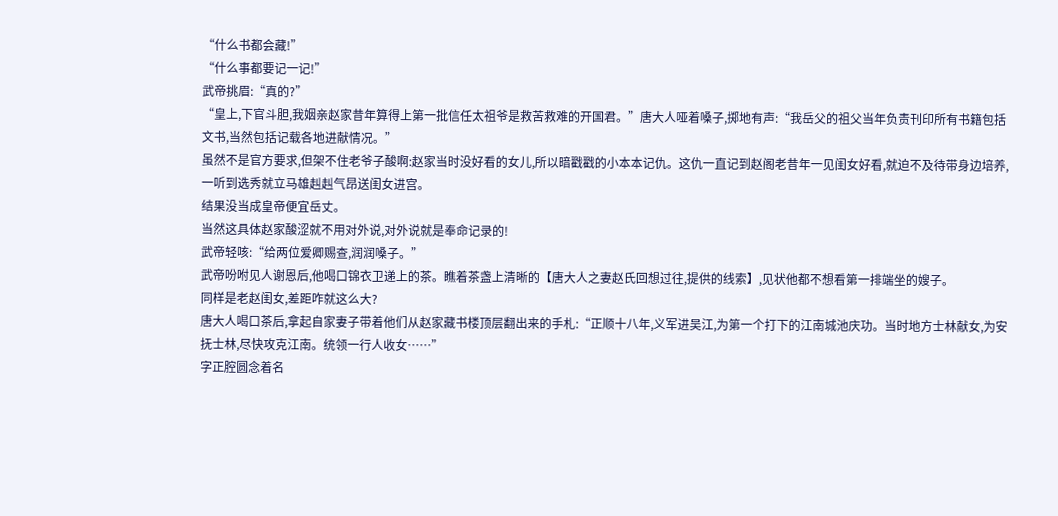“什么书都会藏!”
“什么事都要记一记!”
武帝挑眉:“真的?”
“皇上,下官斗胆,我姻亲赵家昔年算得上第一批信任太祖爷是救苦救难的开国君。”唐大人哑着嗓子,掷地有声:“我岳父的祖父当年负责刊印所有书籍包括文书,当然包括记载各地进献情况。”
虽然不是官方要求,但架不住老爷子酸啊:赵家当时没好看的女儿,所以暗戳戳的小本本记仇。这仇一直记到赵阁老昔年一见闺女好看,就迫不及待带身边培养,一听到选秀就立马雄赳赳气昂送闺女进宫。
结果没当成皇帝便宜岳丈。
当然这具体赵家酸涩就不用对外说,对外说就是奉命记录的!
武帝轻咳:“给两位爱卿赐查,润润嗓子。”
武帝吩咐见人谢恩后,他喝口锦衣卫递上的茶。瞧着茶盏上清晰的【唐大人之妻赵氏回想过往,提供的线索】,见状他都不想看第一排端坐的嫂子。
同样是老赵闺女,差距咋就这么大?
唐大人喝口茶后,拿起自家妻子带着他们从赵家藏书楼顶层翻出来的手札:“正顺十八年,义军进吴江,为第一个打下的江南城池庆功。当时地方士林献女,为安抚士林,尽快攻克江南。统领一行人收女……”
字正腔圆念着名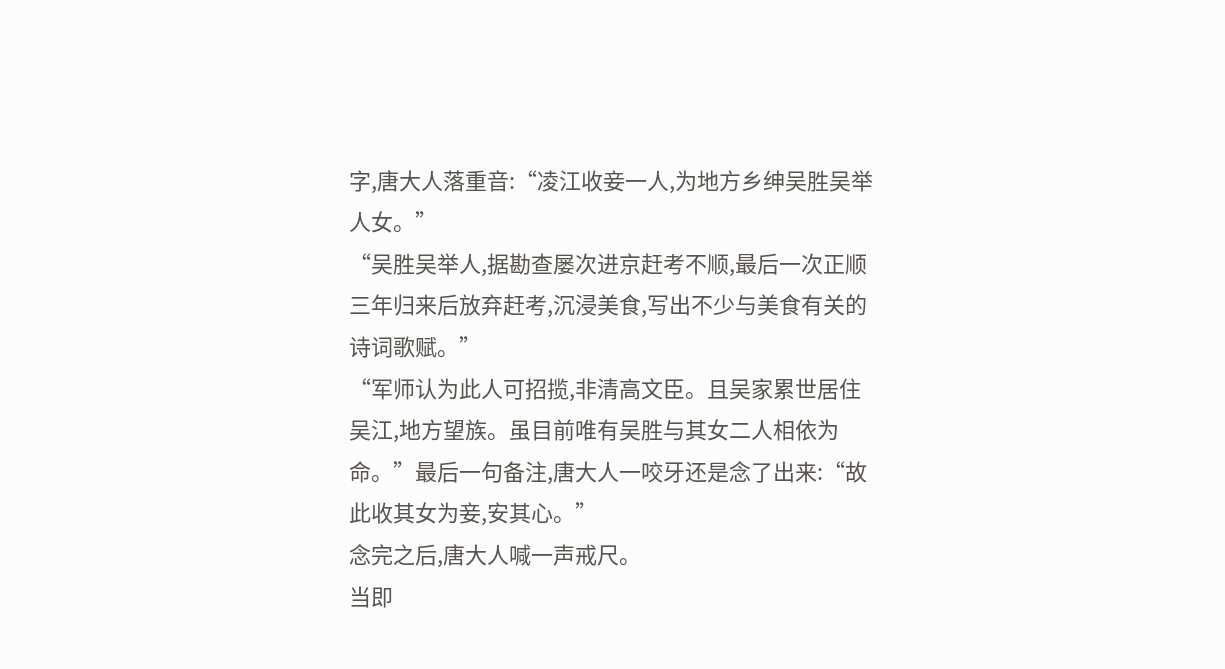字,唐大人落重音:“凌江收妾一人,为地方乡绅吴胜吴举人女。”
“吴胜吴举人,据勘查屡次进京赶考不顺,最后一次正顺三年归来后放弃赶考,沉浸美食,写出不少与美食有关的诗词歌赋。”
“军师认为此人可招揽,非清高文臣。且吴家累世居住吴江,地方望族。虽目前唯有吴胜与其女二人相依为命。”最后一句备注,唐大人一咬牙还是念了出来:“故此收其女为妾,安其心。”
念完之后,唐大人喊一声戒尺。
当即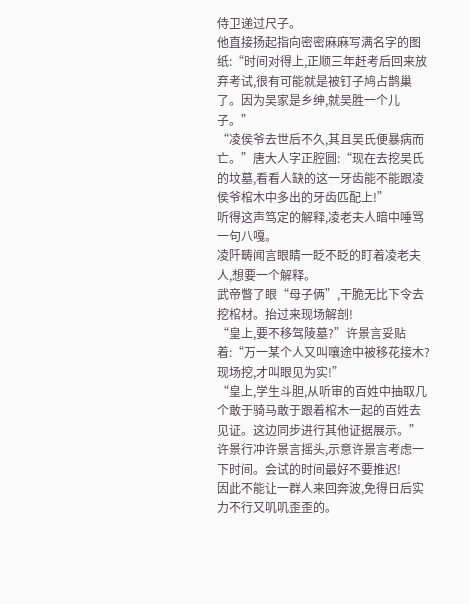侍卫递过尺子。
他直接扬起指向密密麻麻写满名字的图纸:“时间对得上,正顺三年赶考后回来放弃考试,很有可能就是被钉子鸠占鹊巢了。因为吴家是乡绅,就吴胜一个儿子。”
“凌侯爷去世后不久,其且吴氏便暴病而亡。”唐大人字正腔圆:“现在去挖吴氏的坟墓,看看人缺的这一牙齿能不能跟凌侯爷棺木中多出的牙齿匹配上!”
听得这声笃定的解释,凌老夫人暗中唾骂一句八嘎。
凌阡畴闻言眼睛一眨不眨的盯着凌老夫人,想要一个解释。
武帝瞥了眼“母子俩”,干脆无比下令去挖棺材。抬过来现场解剖!
“皇上,要不移驾陵墓?”许景言妥贴着:“万一某个人又叫嚷途中被移花接木?现场挖,才叫眼见为实!”
“皇上,学生斗胆,从听审的百姓中抽取几个敢于骑马敢于跟着棺木一起的百姓去见证。这边同步进行其他证据展示。”许景行冲许景言摇头,示意许景言考虑一下时间。会试的时间最好不要推迟!
因此不能让一群人来回奔波,免得日后实力不行又叽叽歪歪的。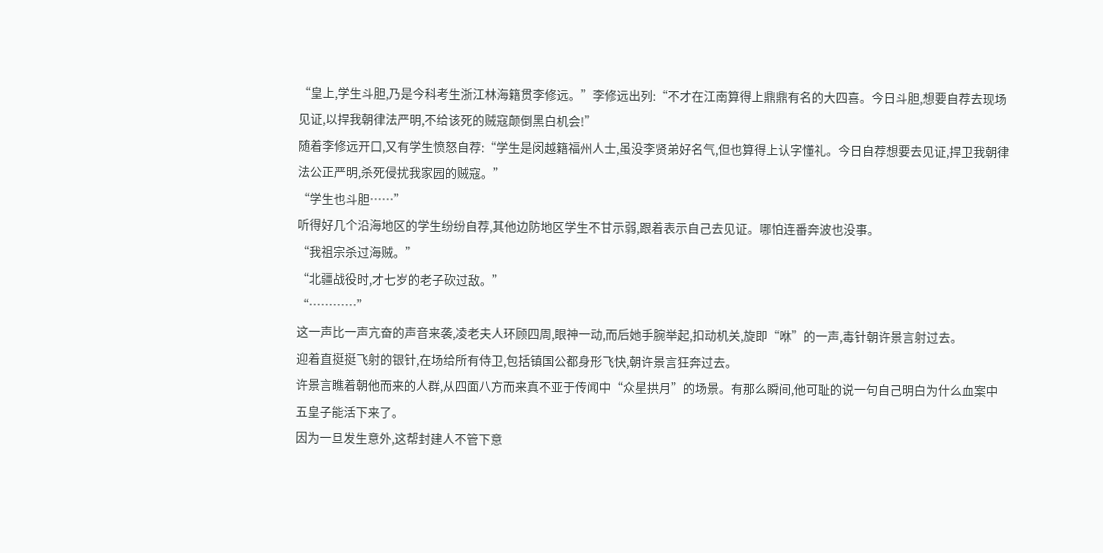“皇上,学生斗胆,乃是今科考生浙江林海籍贯李修远。”李修远出列:“不才在江南算得上鼎鼎有名的大四喜。今日斗胆,想要自荐去现场见证,以捍我朝律法严明,不给该死的贼寇颠倒黑白机会!”
随着李修远开口,又有学生愤怒自荐:“学生是闵越籍福州人士,虽没李贤弟好名气,但也算得上认字懂礼。今日自荐想要去见证,捍卫我朝律法公正严明,杀死侵扰我家园的贼寇。”
“学生也斗胆……”
听得好几个沿海地区的学生纷纷自荐,其他边防地区学生不甘示弱,跟着表示自己去见证。哪怕连番奔波也没事。
“我祖宗杀过海贼。”
“北疆战役时,才七岁的老子砍过敌。”
“…………”
这一声比一声亢奋的声音来袭,凌老夫人环顾四周,眼神一动,而后她手腕举起,扣动机关,旋即“咻”的一声,毒针朝许景言射过去。
迎着直挺挺飞射的银针,在场给所有侍卫,包括镇国公都身形飞快,朝许景言狂奔过去。
许景言瞧着朝他而来的人群,从四面八方而来真不亚于传闻中“众星拱月”的场景。有那么瞬间,他可耻的说一句自己明白为什么血案中五皇子能活下来了。
因为一旦发生意外,这帮封建人不管下意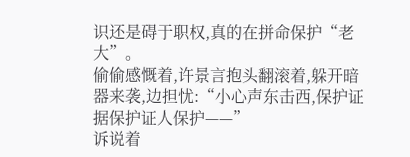识还是碍于职权,真的在拼命保护“老大”。
偷偷感慨着,许景言抱头翻滚着,躲开暗器来袭,边担忧:“小心声东击西,保护证据保护证人保护——”
诉说着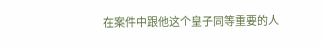在案件中跟他这个皇子同等重要的人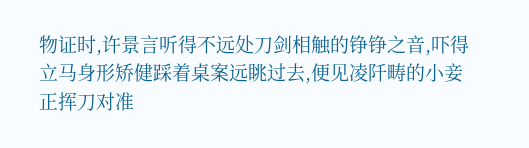物证时,许景言听得不远处刀剑相触的铮铮之音,吓得立马身形矫健踩着桌案远眺过去,便见凌阡畴的小妾正挥刀对准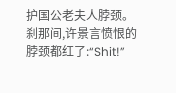护国公老夫人脖颈。
刹那间,许景言愤恨的脖颈都红了:“Shit!”